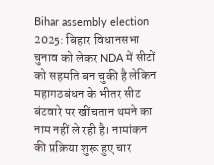Bihar assembly election 2025: बिहार विधानसभा चुनाव को लेकर NDA में सीटों को सहमति बन चुकी है लेकिन महागठबंधन के भीतर सीट बंटवारे पर खींचतान थमने का नाम नहीं ले रही है। नामांकन की प्रक्रिया शुरू हुए चार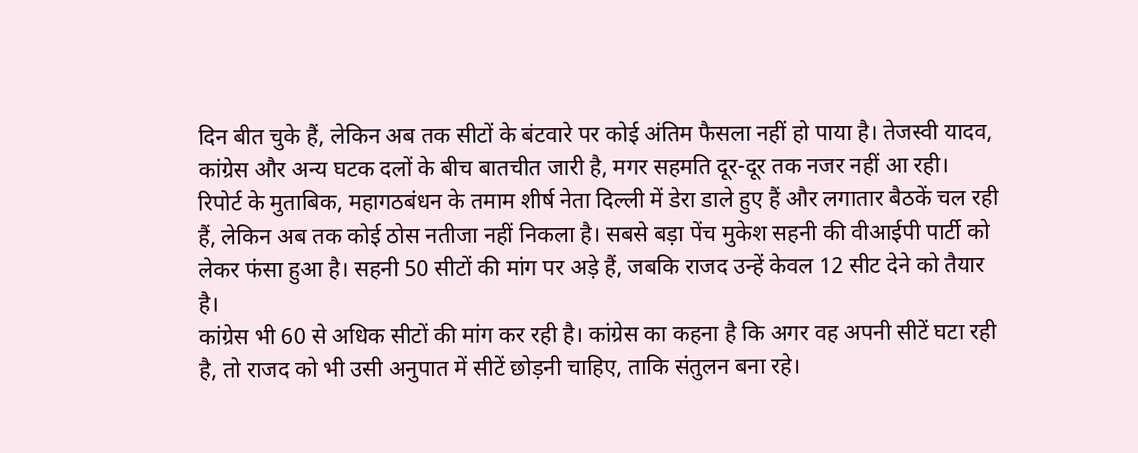दिन बीत चुके हैं, लेकिन अब तक सीटों के बंटवारे पर कोई अंतिम फैसला नहीं हो पाया है। तेजस्वी यादव, कांग्रेस और अन्य घटक दलों के बीच बातचीत जारी है, मगर सहमति दूर-दूर तक नजर नहीं आ रही।
रिपोर्ट के मुताबिक, महागठबंधन के तमाम शीर्ष नेता दिल्ली में डेरा डाले हुए हैं और लगातार बैठकें चल रही हैं, लेकिन अब तक कोई ठोस नतीजा नहीं निकला है। सबसे बड़ा पेंच मुकेश सहनी की वीआईपी पार्टी को लेकर फंसा हुआ है। सहनी 50 सीटों की मांग पर अड़े हैं, जबकि राजद उन्हें केवल 12 सीट देने को तैयार है।
कांग्रेस भी 60 से अधिक सीटों की मांग कर रही है। कांग्रेस का कहना है कि अगर वह अपनी सीटें घटा रही है, तो राजद को भी उसी अनुपात में सीटें छोड़नी चाहिए, ताकि संतुलन बना रहे।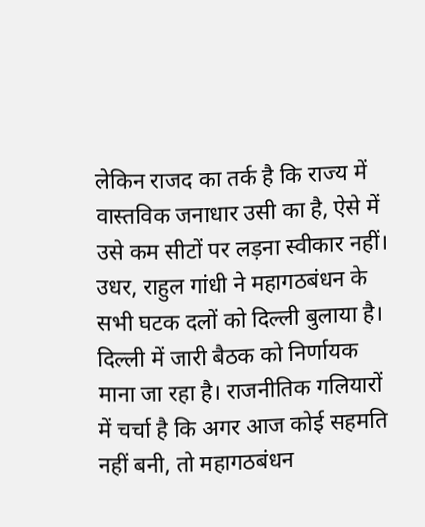लेकिन राजद का तर्क है कि राज्य में वास्तविक जनाधार उसी का है, ऐसे में उसे कम सीटों पर लड़ना स्वीकार नहीं।
उधर, राहुल गांधी ने महागठबंधन के सभी घटक दलों को दिल्ली बुलाया है। दिल्ली में जारी बैठक को निर्णायक माना जा रहा है। राजनीतिक गलियारों में चर्चा है कि अगर आज कोई सहमति नहीं बनी, तो महागठबंधन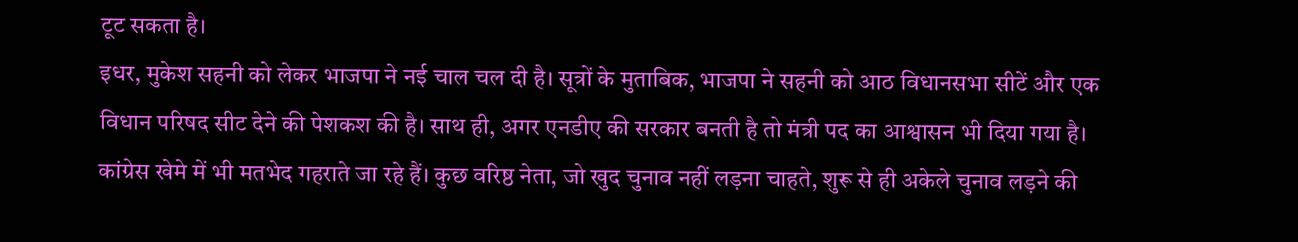टूट सकता है।
इधर, मुकेश सहनी को लेकर भाजपा ने नई चाल चल दी है। सूत्रों के मुताबिक, भाजपा ने सहनी को आठ विधानसभा सीटें और एक विधान परिषद सीट देने की पेशकश की है। साथ ही, अगर एनडीए की सरकार बनती है तो मंत्री पद का आश्वासन भी दिया गया है।
कांग्रेस खेमे में भी मतभेद गहराते जा रहे हैं। कुछ वरिष्ठ नेता, जो खुद चुनाव नहीं लड़ना चाहते, शुरू से ही अकेले चुनाव लड़ने की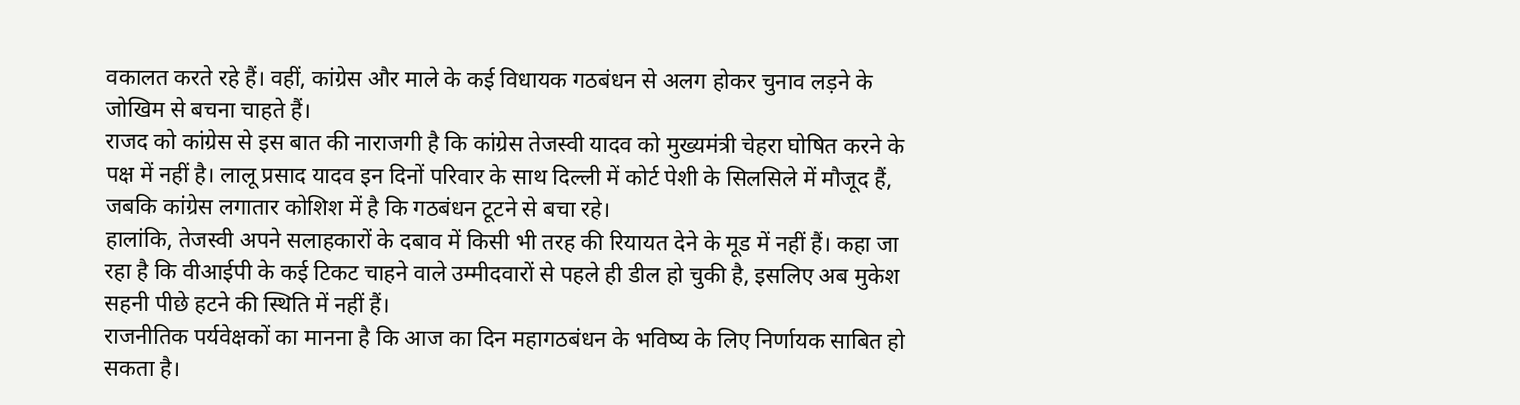वकालत करते रहे हैं। वहीं, कांग्रेस और माले के कई विधायक गठबंधन से अलग होकर चुनाव लड़ने के जोखिम से बचना चाहते हैं।
राजद को कांग्रेस से इस बात की नाराजगी है कि कांग्रेस तेजस्वी यादव को मुख्यमंत्री चेहरा घोषित करने के पक्ष में नहीं है। लालू प्रसाद यादव इन दिनों परिवार के साथ दिल्ली में कोर्ट पेशी के सिलसिले में मौजूद हैं, जबकि कांग्रेस लगातार कोशिश में है कि गठबंधन टूटने से बचा रहे।
हालांकि, तेजस्वी अपने सलाहकारों के दबाव में किसी भी तरह की रियायत देने के मूड में नहीं हैं। कहा जा रहा है कि वीआईपी के कई टिकट चाहने वाले उम्मीदवारों से पहले ही डील हो चुकी है, इसलिए अब मुकेश सहनी पीछे हटने की स्थिति में नहीं हैं।
राजनीतिक पर्यवेक्षकों का मानना है कि आज का दिन महागठबंधन के भविष्य के लिए निर्णायक साबित हो सकता है।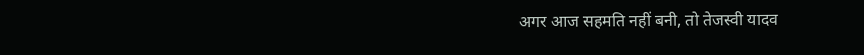अगर आज सहमति नहीं बनी, तो तेजस्वी यादव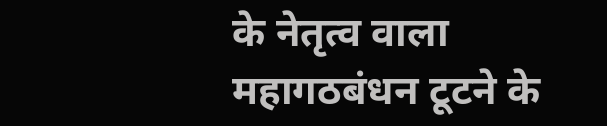के नेतृत्व वाला महागठबंधन टूटने के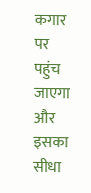कगार पर पहुंच जाएगा और इसका सीधा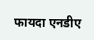फायदा एनडीए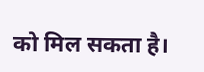को मिल सकता है।